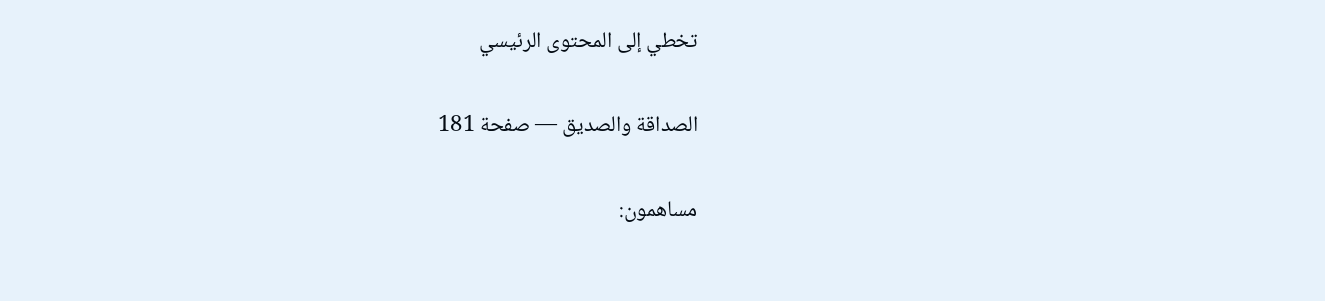تخطي إلى المحتوى الرئيسي

الصداقة والصديق — صفحة 181

مساهمون: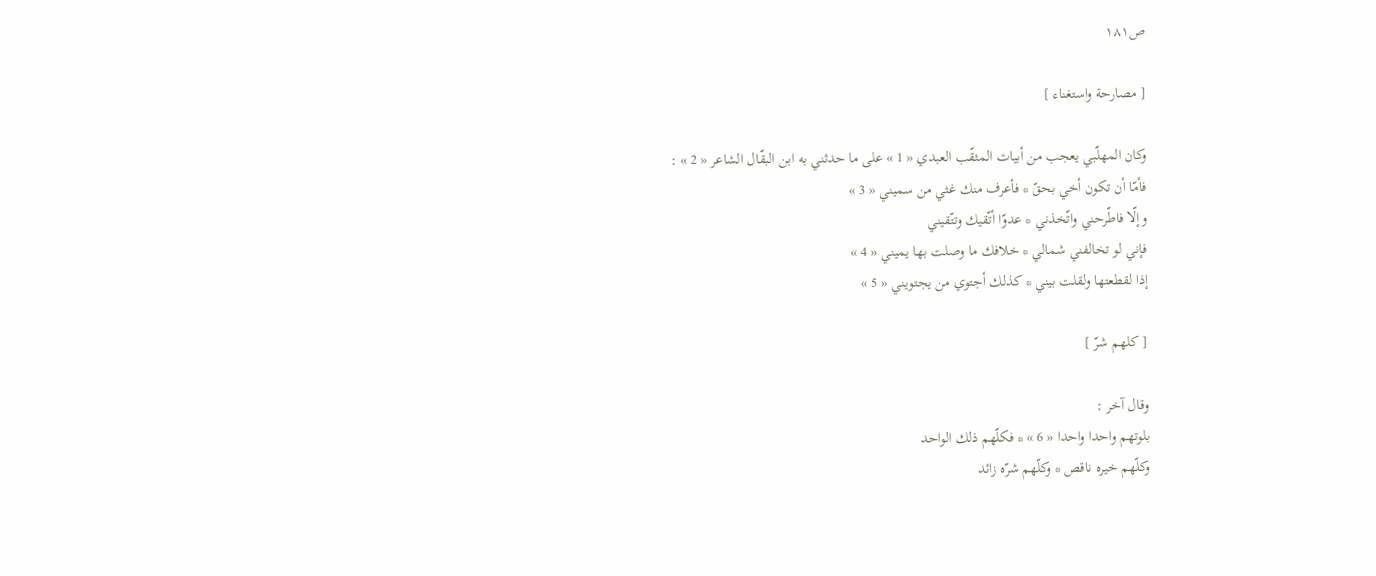ص١٨١

[ مصارحة واستغناء ]

وكان المهلّبي يعجب من أبيات المثقّب العبدي « 1 » على ما حدثني به ابن البقّال الشاعر « 2 » :
فأمّا أن تكون أخي بحقّ * فأعرف منك غثي من سميني « 3 »
وإلّا فاطّرحني واتّخذني * عدوّا أتّقيك وتتّقيني
فإني لو تخالفني شمالي * خلافك ما وصلت بها يميني « 4 »
إذا لقطعتها ولقلت بيني * كذلك أجتوي من يجتويني « 5 »

[ كلهم شرّ ]

وقال آخر :
بلوتهم واحدا واحدا « 6 » * فكلّهم ذلك الواحد
وكلّهم خيره ناقص * وكلّهم شرّه زائد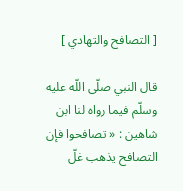[ التصافح والتهادي ]

قال النبي صلّى اللّه عليه وسلّم فيما رواه لنا ابن شاهين : « تصافحوا فإن التصافح يذهب غلّ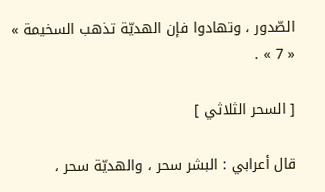الصّدور ، وتهادوا فإن الهديّة تذهب السخيمة » « 7 » .

[ السحر الثلاثي ]

قال أعرابي : البشر سحر ، والهديّة سحر ،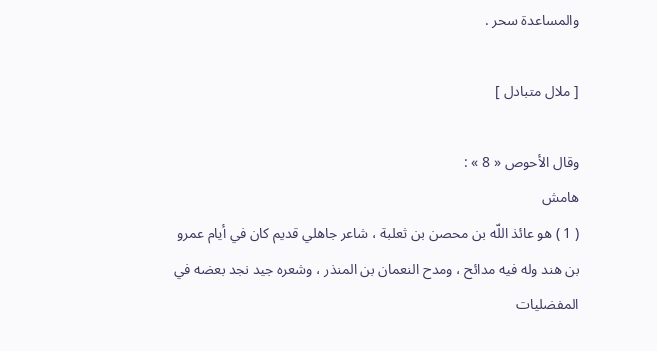والمساعدة سحر .

[ ملال متبادل ]

وقال الأحوص « 8 » :
هامش
( 1 ) هو عائذ اللّه بن محصن بن ثعلبة ، شاعر جاهلي قديم كان في أيام عمرو بن هند وله فيه مدائح ، ومدح النعمان بن المنذر ، وشعره جيد نجد بعضه في المفضليات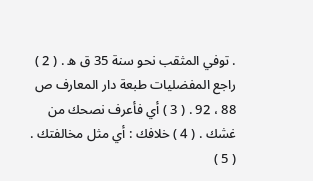. توفي المثقب نحو سنة 35 ق ه . ( 2 ) راجع المفضليات طبعة دار المعارف ص 88 ، 92 . ( 3 ) أي فأعرف نصحك من غشك . ( 4 ) خلافك : أي مثل مخالفتك . ( 5 )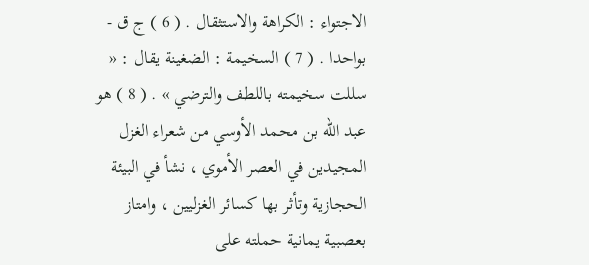الاجتواء : الكراهة والاستثقال . ( 6 ) ج ق - بواحدا . ( 7 ) السخيمة : الضغينة يقال : « سللت سخيمته باللطف والترضي » . ( 8 ) هو عبد اللّه بن محمد الأوسي من شعراء الغزل المجيدين في العصر الأموي ، نشأ في البيئة الحجازية وتأثر بها كسائر الغزليين ، وامتاز بعصبية يمانية حملته على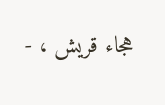هجاء قريش ، -